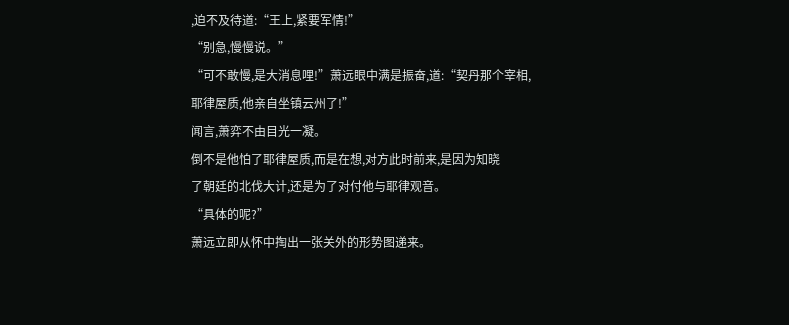,迫不及待道:“王上,紧要军情!”
“别急,慢慢说。”
“可不敢慢,是大消息哩!”萧远眼中满是振奋,道:“契丹那个宰相,耶律屋质,他亲自坐镇云州了!”
闻言,萧弈不由目光一凝。
倒不是他怕了耶律屋质,而是在想,对方此时前来,是因为知晓
了朝廷的北伐大计,还是为了对付他与耶律观音。
“具体的呢?”
萧远立即从怀中掏出一张关外的形势图递来。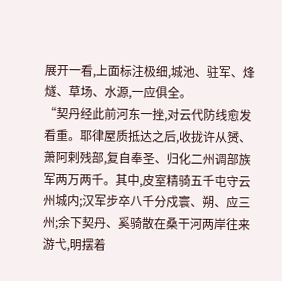展开一看,上面标注极细,城池、驻军、烽燧、草场、水源,一应俱全。
“契丹经此前河东一挫,对云代防线愈发看重。耶律屋质抵达之后,收拢许从赟、萧阿剌残部,复自奉圣、归化二州调部族军两万两千。其中,皮室精骑五千屯守云州城内;汉军步卒八千分戍寰、朔、应三州;余下契丹、奚骑散在桑干河两岸往来游弋,明摆着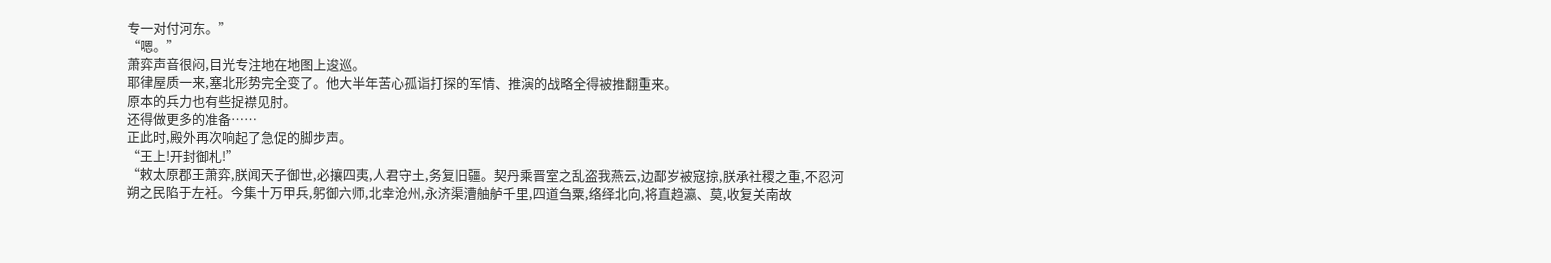专一对付河东。”
“嗯。”
萧弈声音很闷,目光专注地在地图上逡巡。
耶律屋质一来,塞北形势完全变了。他大半年苦心孤诣打探的军情、推演的战略全得被推翻重来。
原本的兵力也有些捉襟见肘。
还得做更多的准备……
正此时,殿外再次响起了急促的脚步声。
“王上!开封御札!”
“敕太原郡王萧弈,朕闻天子御世,必攘四夷,人君守土,务复旧疆。契丹乘晋室之乱盗我燕云,边鄙岁被寇掠,朕承社稷之重,不忍河朔之民陷于左衽。今集十万甲兵,躬御六师,北幸沧州,永济渠漕舳舻千里,四道刍粟,络绎北向,将直趋瀛、莫,收复关南故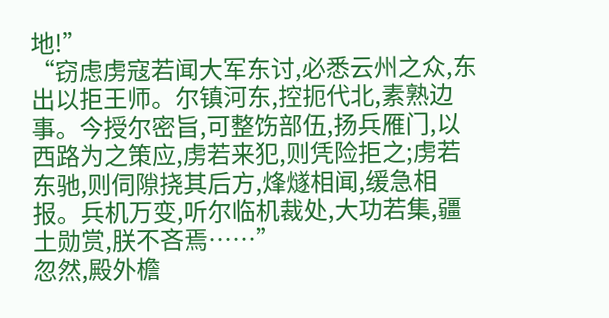地!”
“窃虑虏寇若闻大军东讨,必悉云州之众,东出以拒王师。尔镇河东,控扼代北,素熟边事。今授尔密旨,可整饬部伍,扬兵雁门,以西路为之策应,虏若来犯,则凭险拒之;虏若东驰,则伺隙挠其后方,烽燧相闻,缓急相报。兵机万变,听尔临机裁处,大功若集,疆土勋赏,朕不吝焉……”
忽然,殿外檐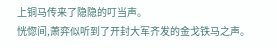上铜马传来了隐隐的叮当声。
恍惚间,萧弈似听到了开封大军齐发的金戈铁马之声。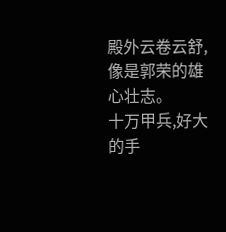殿外云卷云舒,像是郭荣的雄心壮志。
十万甲兵,好大的手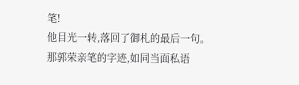笔!
他目光一转,落回了御札的最后一句。
那郭荣亲笔的字迹,如同当面私语